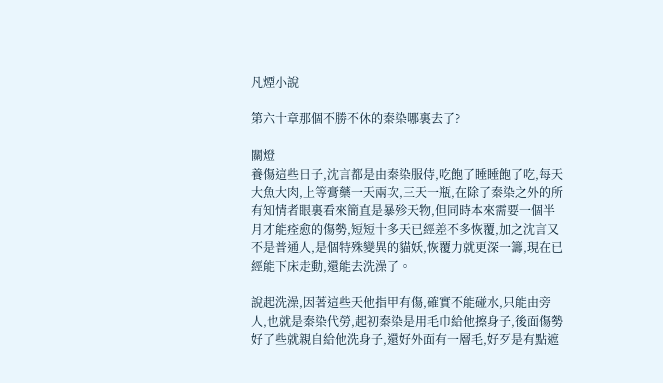凡煙小說

第六十章那個不勝不休的秦染哪裏去了?

關燈
養傷這些日子,沈言都是由秦染服侍,吃飽了睡睡飽了吃,每天大魚大肉,上等膏藥一天兩次,三天一瓶,在除了秦染之外的所有知情者眼裏看來簡直是暴殄天物,但同時本來需要一個半月才能痊愈的傷勢,短短十多天已經差不多恢覆,加之沈言又不是普通人,是個特殊變異的貓妖,恢覆力就更深一籌,現在已經能下床走動,還能去洗澡了。

說起洗澡,因著這些天他指甲有傷,確實不能碰水,只能由旁人,也就是秦染代勞,起初秦染是用毛巾給他擦身子,後面傷勢好了些就親自給他洗身子,還好外面有一層毛,好歹是有點遮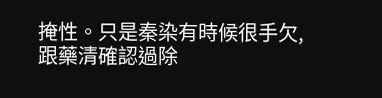掩性。只是秦染有時候很手欠,跟藥清確認過除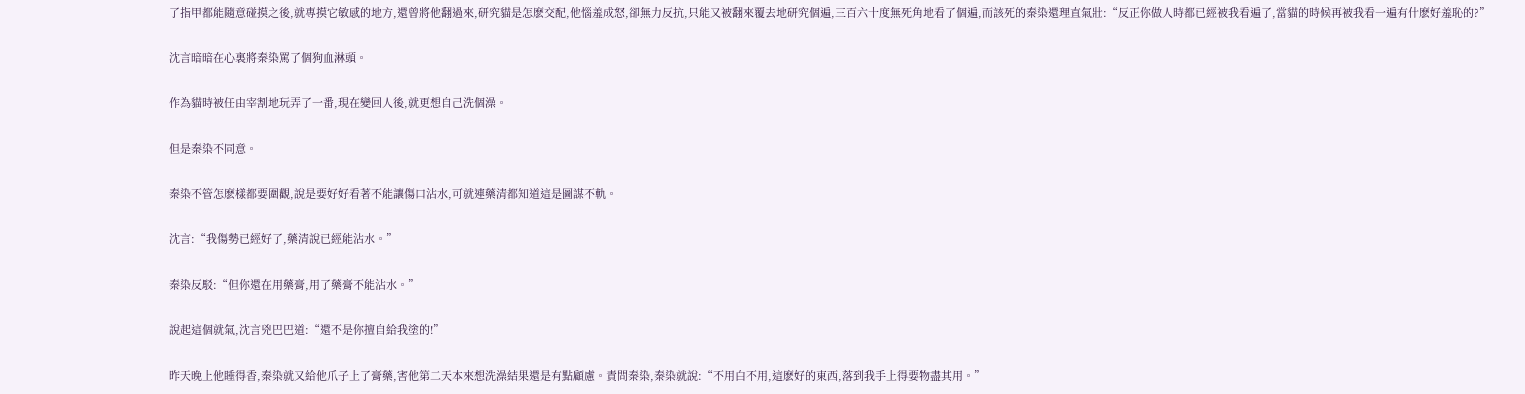了指甲都能隨意碰摸之後,就專摸它敏感的地方,還曾將他翻過來,研究貓是怎麽交配,他惱羞成怒,卻無力反抗,只能又被翻來覆去地研究個遍,三百六十度無死角地看了個遍,而該死的秦染還理直氣壯:“反正你做人時都已經被我看遍了,當貓的時候再被我看一遍有什麽好羞恥的?”

沈言暗暗在心裏將秦染罵了個狗血淋頭。

作為貓時被任由宰割地玩弄了一番,現在變回人後,就更想自己洗個澡。

但是秦染不同意。

秦染不管怎麽樣都要圍觀,說是要好好看著不能讓傷口沾水,可就連藥清都知道這是圖謀不軌。

沈言:“我傷勢已經好了,藥清說已經能沾水。”

秦染反駁:“但你還在用藥膏,用了藥膏不能沾水。”

說起這個就氣,沈言兇巴巴道:“還不是你擅自給我塗的!”

昨天晚上他睡得香,秦染就又給他爪子上了膏藥,害他第二天本來想洗澡結果還是有點顧慮。責問秦染,秦染就說:“不用白不用,這麽好的東西,落到我手上得要物盡其用。”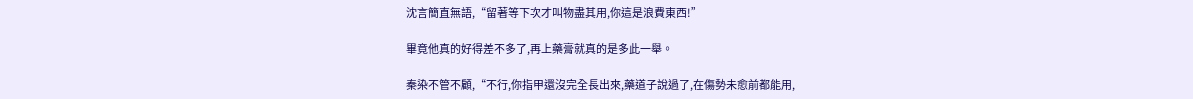沈言簡直無語,“留著等下次才叫物盡其用,你這是浪費東西!”

畢竟他真的好得差不多了,再上藥膏就真的是多此一舉。

秦染不管不顧,“不行,你指甲還沒完全長出來,藥道子說過了,在傷勢未愈前都能用,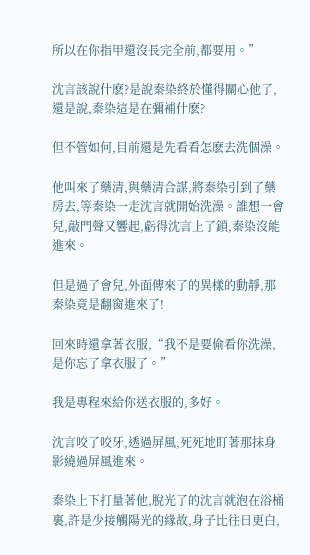所以在你指甲還沒長完全前,都要用。”

沈言該說什麽?是說秦染終於懂得關心他了,還是說,秦染這是在彌補什麽?

但不管如何,目前還是先看看怎麽去洗個澡。

他叫來了藥清,與藥清合謀,將秦染引到了藥房去,等秦染一走沈言就開始洗澡。誰想一會兒,敲門聲又響起,虧得沈言上了鎖,秦染沒能進來。

但是過了會兒,外面傳來了的異樣的動靜,那秦染竟是翻窗進來了!

回來時還拿著衣服,“我不是要偷看你洗澡,是你忘了拿衣服了。”

我是專程來給你送衣服的,多好。

沈言咬了咬牙,透過屏風,死死地盯著那抹身影繞過屏風進來。

秦染上下打量著他,脫光了的沈言就泡在浴桶裏,許是少接觸陽光的緣故,身子比往日更白,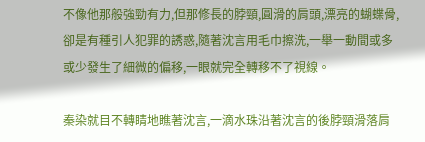不像他那般強勁有力,但那修長的脖頸,圓滑的肩頭,漂亮的蝴蝶骨,卻是有種引人犯罪的誘惑,隨著沈言用毛巾擦洗,一舉一動間或多或少發生了細微的偏移,一眼就完全轉移不了視線。

秦染就目不轉睛地瞧著沈言,一滴水珠沿著沈言的後脖頸滑落肩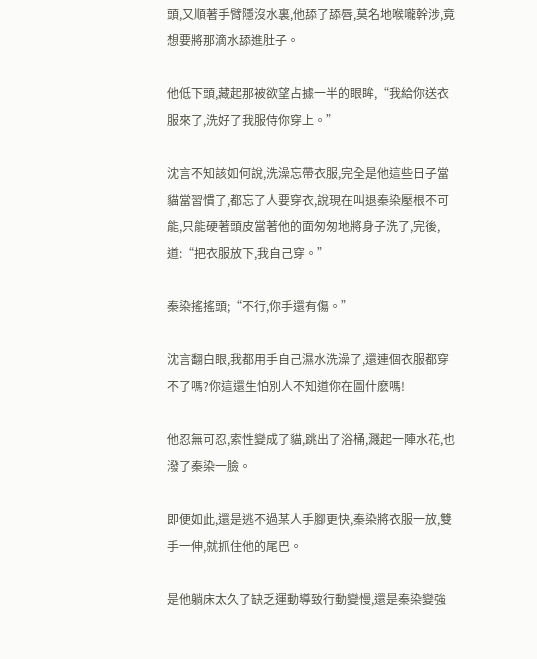頭,又順著手臂隱沒水裏,他舔了舔唇,莫名地喉嚨幹涉,竟想要將那滴水舔進肚子。

他低下頭,藏起那被欲望占據一半的眼眸,“我給你送衣服來了,洗好了我服侍你穿上。”

沈言不知該如何說,洗澡忘帶衣服,完全是他這些日子當貓當習慣了,都忘了人要穿衣,說現在叫退秦染壓根不可能,只能硬著頭皮當著他的面匆匆地將身子洗了,完後,道:“把衣服放下,我自己穿。”

秦染搖搖頭;“不行,你手還有傷。”

沈言翻白眼,我都用手自己濕水洗澡了,還連個衣服都穿不了嗎?你這還生怕別人不知道你在圖什麽嗎!

他忍無可忍,索性變成了貓,跳出了浴桶,濺起一陣水花,也潑了秦染一臉。

即便如此,還是逃不過某人手腳更快,秦染將衣服一放,雙手一伸,就抓住他的尾巴。

是他躺床太久了缺乏運動導致行動變慢,還是秦染變強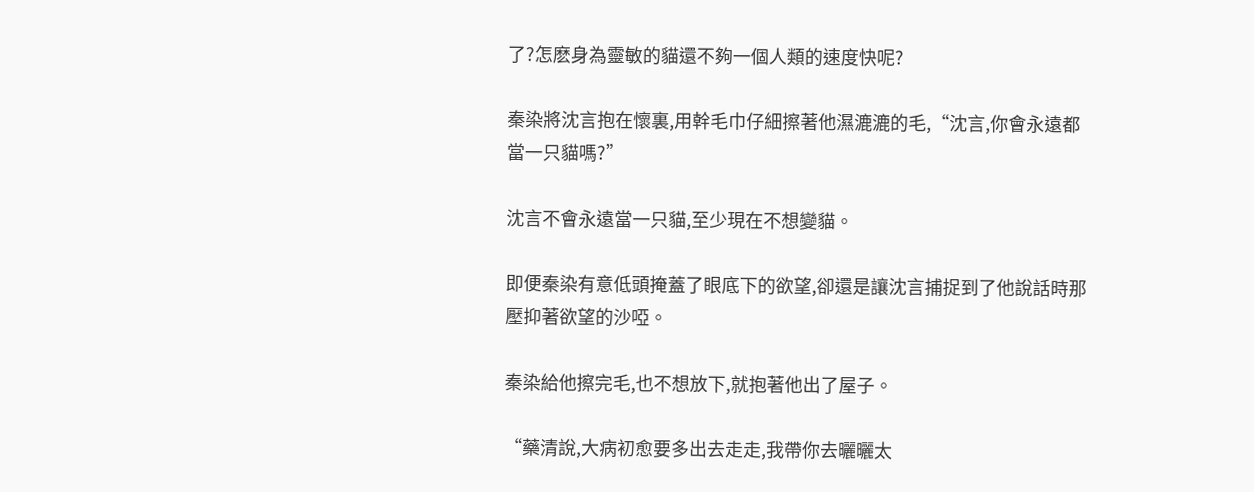了?怎麽身為靈敏的貓還不夠一個人類的速度快呢?

秦染將沈言抱在懷裏,用幹毛巾仔細擦著他濕漉漉的毛,“沈言,你會永遠都當一只貓嗎?”

沈言不會永遠當一只貓,至少現在不想變貓。

即便秦染有意低頭掩蓋了眼底下的欲望,卻還是讓沈言捕捉到了他說話時那壓抑著欲望的沙啞。

秦染給他擦完毛,也不想放下,就抱著他出了屋子。

“藥清說,大病初愈要多出去走走,我帶你去曬曬太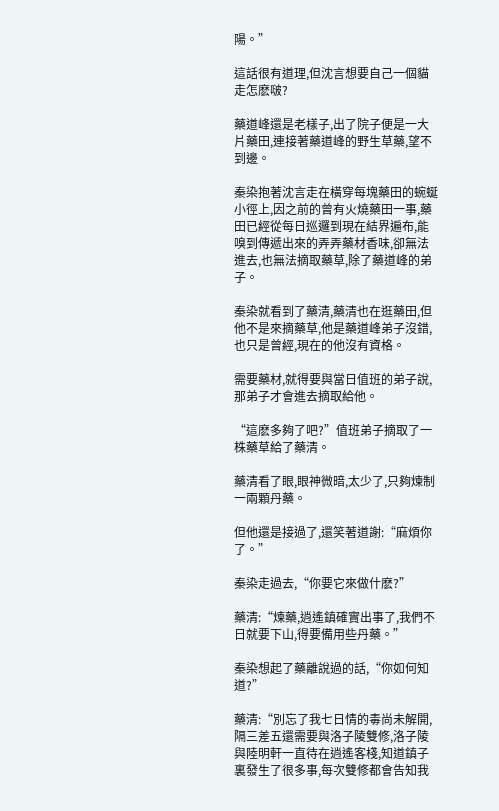陽。”

這話很有道理,但沈言想要自己一個貓走怎麽啵?

藥道峰還是老樣子,出了院子便是一大片藥田,連接著藥道峰的野生草藥,望不到邊。

秦染抱著沈言走在橫穿每塊藥田的蜿蜒小徑上,因之前的曾有火燒藥田一事,藥田已經從每日巡邏到現在結界遍布,能嗅到傳遞出來的弄弄藥材香味,卻無法進去,也無法摘取藥草,除了藥道峰的弟子。

秦染就看到了藥清,藥清也在逛藥田,但他不是來摘藥草,他是藥道峰弟子沒錯,也只是曾經,現在的他沒有資格。

需要藥材,就得要與當日值班的弟子說,那弟子才會進去摘取給他。

“這麽多夠了吧?”值班弟子摘取了一株藥草給了藥清。

藥清看了眼,眼神微暗,太少了,只夠煉制一兩顆丹藥。

但他還是接過了,還笑著道謝:“麻煩你了。”

秦染走過去,“你要它來做什麽?”

藥清:“煉藥,逍遙鎮確實出事了,我們不日就要下山,得要備用些丹藥。”

秦染想起了藥離說過的話,“你如何知道?”

藥清:“別忘了我七日情的毒尚未解開,隔三差五還需要與洛子陵雙修,洛子陵與陸明軒一直待在逍遙客棧,知道鎮子裏發生了很多事,每次雙修都會告知我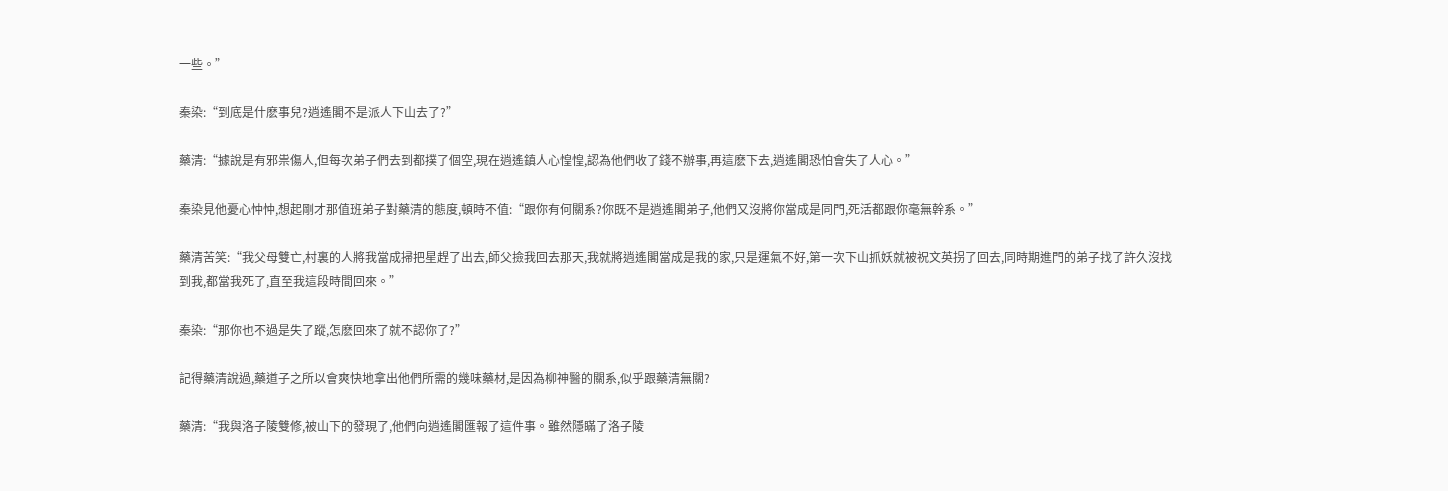一些。”

秦染:“到底是什麽事兒?逍遙閣不是派人下山去了?”

藥清:“據說是有邪祟傷人,但每次弟子們去到都撲了個空,現在逍遙鎮人心惶惶,認為他們收了錢不辦事,再這麽下去,逍遙閣恐怕會失了人心。”

秦染見他憂心忡忡,想起剛才那值班弟子對藥清的態度,頓時不值:“跟你有何關系?你既不是逍遙閣弟子,他們又沒將你當成是同門,死活都跟你毫無幹系。”

藥清苦笑:“我父母雙亡,村裏的人將我當成掃把星趕了出去,師父撿我回去那天,我就將逍遙閣當成是我的家,只是運氣不好,第一次下山抓妖就被祝文英拐了回去,同時期進門的弟子找了許久沒找到我,都當我死了,直至我這段時間回來。”

秦染:“那你也不過是失了蹤,怎麽回來了就不認你了?”

記得藥清說過,藥道子之所以會爽快地拿出他們所需的幾味藥材,是因為柳神醫的關系,似乎跟藥清無關?

藥清:“我與洛子陵雙修,被山下的發現了,他們向逍遙閣匯報了這件事。雖然隱瞞了洛子陵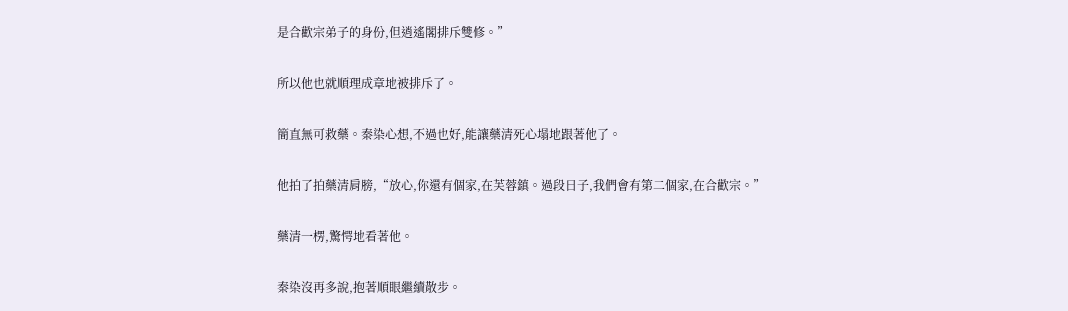是合歡宗弟子的身份,但逍遙閣排斥雙修。”

所以他也就順理成章地被排斥了。

簡直無可救藥。秦染心想,不過也好,能讓藥清死心塌地跟著他了。

他拍了拍藥清肩膀,“放心,你還有個家,在芙蓉鎮。過段日子,我們會有第二個家,在合歡宗。”

藥清一楞,驚愕地看著他。

秦染沒再多說,抱著順眼繼續散步。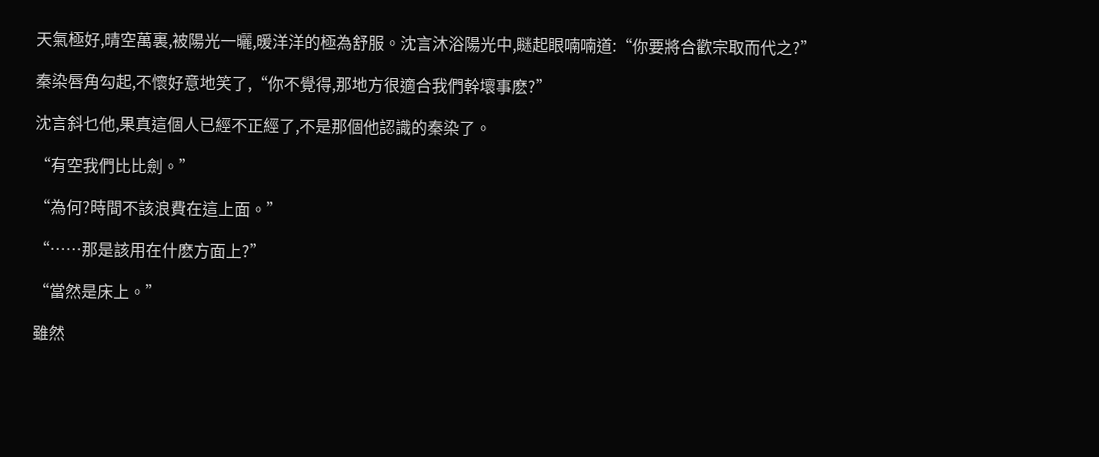天氣極好,晴空萬裏,被陽光一曬,暖洋洋的極為舒服。沈言沐浴陽光中,瞇起眼喃喃道:“你要將合歡宗取而代之?”

秦染唇角勾起,不懷好意地笑了,“你不覺得,那地方很適合我們幹壞事麽?”

沈言斜乜他,果真這個人已經不正經了,不是那個他認識的秦染了。

“有空我們比比劍。”

“為何?時間不該浪費在這上面。”

“……那是該用在什麽方面上?”

“當然是床上。”

雖然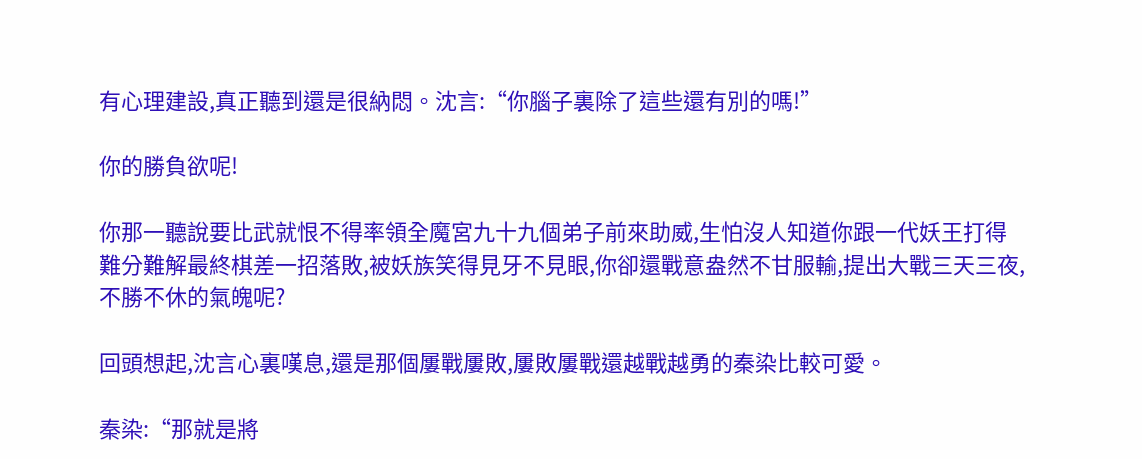有心理建設,真正聽到還是很納悶。沈言:“你腦子裏除了這些還有別的嗎!”

你的勝負欲呢!

你那一聽說要比武就恨不得率領全魔宮九十九個弟子前來助威,生怕沒人知道你跟一代妖王打得難分難解最終棋差一招落敗,被妖族笑得見牙不見眼,你卻還戰意盎然不甘服輸,提出大戰三天三夜,不勝不休的氣魄呢?

回頭想起,沈言心裏嘆息,還是那個屢戰屢敗,屢敗屢戰還越戰越勇的秦染比較可愛。

秦染:“那就是將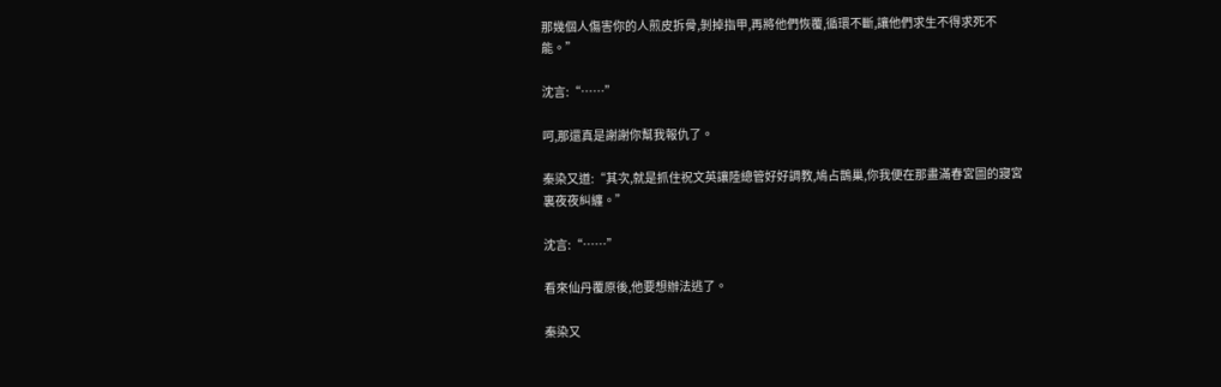那幾個人傷害你的人煎皮拆骨,剝掉指甲,再將他們恢覆,循環不斷,讓他們求生不得求死不能。”

沈言:“……”

呵,那還真是謝謝你幫我報仇了。

秦染又道:“其次,就是抓住祝文英讓陸總管好好調教,鳩占鵲巢,你我便在那畫滿春宮圖的寢宮裏夜夜糾纏。”

沈言:“……”

看來仙丹覆原後,他要想辦法逃了。

秦染又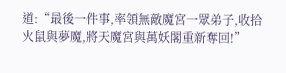道:“最後一件事,率領無敵魔宮一眾弟子,收拾火鼠與夢魔,將天魔宮與萬妖閣重新奪回!”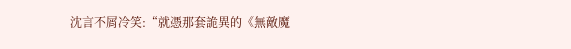沈言不屑冷笑:“就憑那套詭異的《無敵魔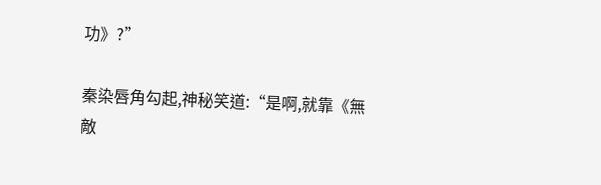功》?”

秦染唇角勾起,神秘笑道:“是啊,就靠《無敵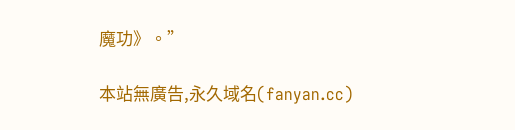魔功》。”

本站無廣告,永久域名(fanyan.cc)